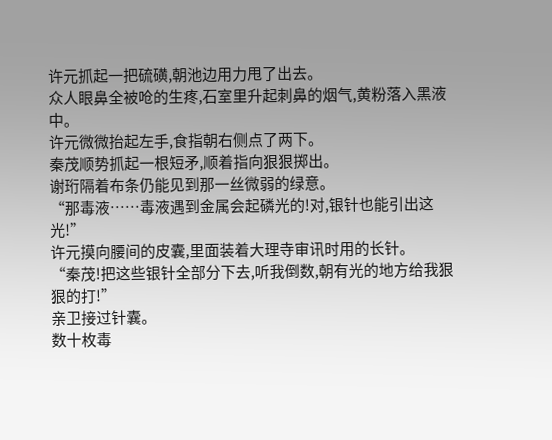许元抓起一把硫磺,朝池边用力甩了出去。
众人眼鼻全被呛的生疼,石室里升起刺鼻的烟气,黄粉落入黑液中。
许元微微抬起左手,食指朝右侧点了两下。
秦茂顺势抓起一根短矛,顺着指向狠狠掷出。
谢珩隔着布条仍能见到那一丝微弱的绿意。
“那毒液……毒液遇到金属会起磷光的!对,银针也能引出这光!”
许元摸向腰间的皮囊,里面装着大理寺审讯时用的长针。
“秦茂!把这些银针全部分下去,听我倒数,朝有光的地方给我狠狠的打!”
亲卫接过针囊。
数十枚毒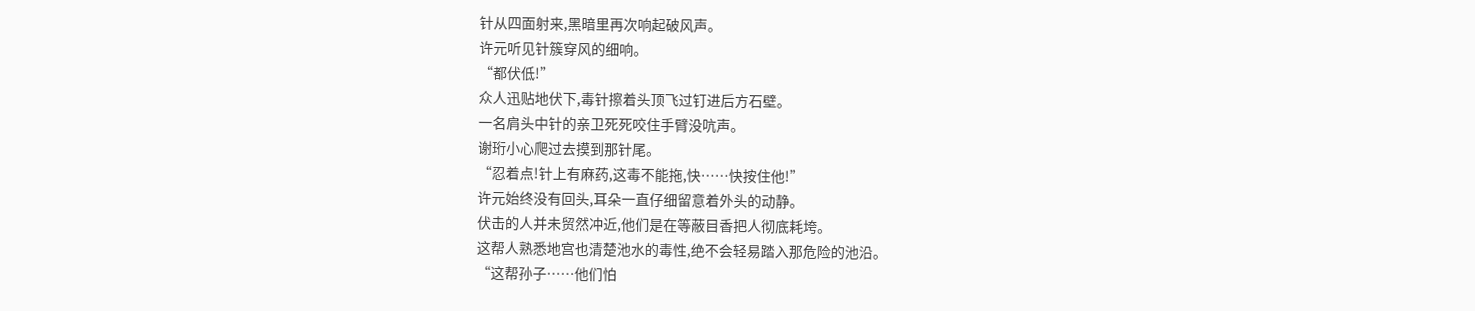针从四面射来,黑暗里再次响起破风声。
许元听见针簇穿风的细响。
“都伏低!”
众人迅贴地伏下,毒针擦着头顶飞过钉进后方石壁。
一名肩头中针的亲卫死死咬住手臂没吭声。
谢珩小心爬过去摸到那针尾。
“忍着点!针上有麻药,这毒不能拖,快……快按住他!”
许元始终没有回头,耳朵一直仔细留意着外头的动静。
伏击的人并未贸然冲近,他们是在等蔽目香把人彻底耗垮。
这帮人熟悉地宫也清楚池水的毒性,绝不会轻易踏入那危险的池沿。
“这帮孙子……他们怕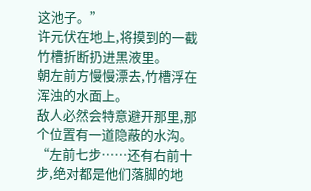这池子。”
许元伏在地上,将摸到的一截竹槽折断扔进黑液里。
朝左前方慢慢漂去,竹槽浮在浑浊的水面上。
敌人必然会特意避开那里,那个位置有一道隐蔽的水沟。
“左前七步……还有右前十步,绝对都是他们落脚的地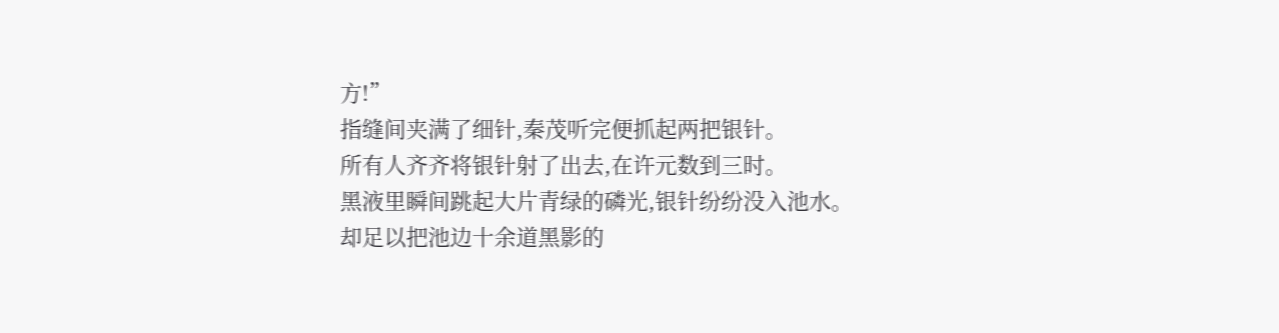方!”
指缝间夹满了细针,秦茂听完便抓起两把银针。
所有人齐齐将银针射了出去,在许元数到三时。
黑液里瞬间跳起大片青绿的磷光,银针纷纷没入池水。
却足以把池边十余道黑影的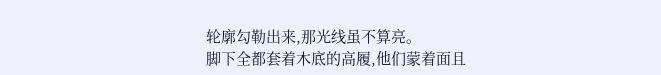轮廓勾勒出来,那光线虽不算亮。
脚下全都套着木底的高履,他们蒙着面且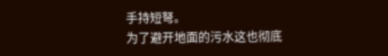手持短弩。
为了避开地面的污水这也彻底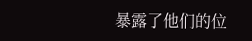暴露了他们的位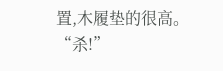置,木履垫的很高。
“杀!”